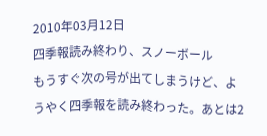2010年03月12日
四季報読み終わり、スノーボール
もうすぐ次の号が出てしまうけど、ようやく四季報を読み終わった。あとは2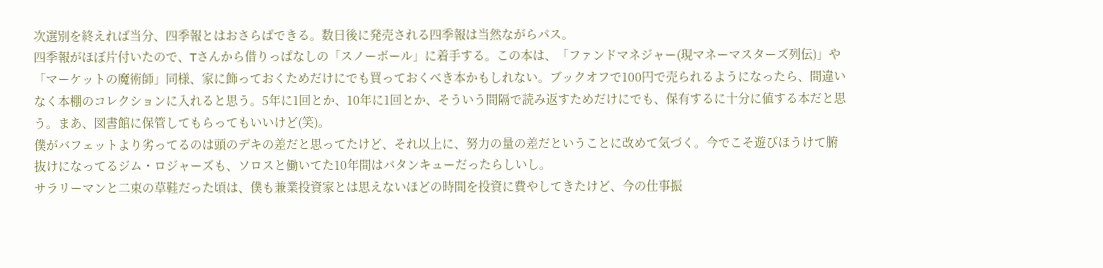次選別を終えれば当分、四季報とはおさらばできる。数日後に発売される四季報は当然ながらパス。
四季報がほぼ片付いたので、Tさんから借りっぱなしの「スノーボール」に着手する。この本は、「ファンドマネジャー(現マネーマスターズ列伝)」や「マーケットの魔術師」同様、家に飾っておくためだけにでも買っておくべき本かもしれない。ブックオフで100円で売られるようになったら、間違いなく本棚のコレクションに入れると思う。5年に1回とか、10年に1回とか、そういう間隔で読み返すためだけにでも、保有するに十分に値する本だと思う。まあ、図書館に保管してもらってもいいけど(笑)。
僕がバフェットより劣ってるのは頭のデキの差だと思ってたけど、それ以上に、努力の量の差だということに改めて気づく。今でこそ遊びほうけて腑抜けになってるジム・ロジャーズも、ソロスと働いてた10年間はバタンキューだったらしいし。
サラリーマンと二束の草鞋だった頃は、僕も兼業投資家とは思えないほどの時間を投資に費やしてきたけど、今の仕事振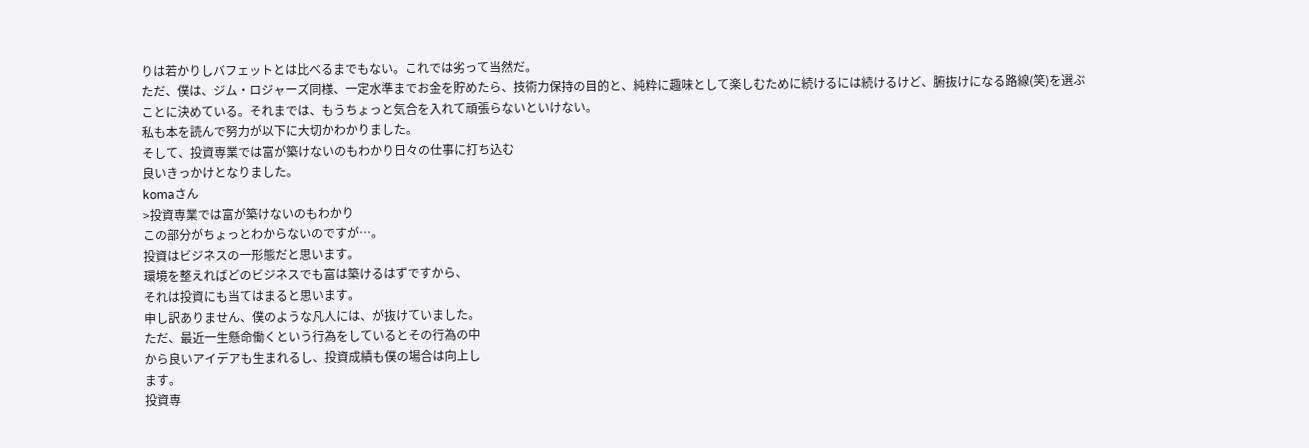りは若かりしバフェットとは比べるまでもない。これでは劣って当然だ。
ただ、僕は、ジム・ロジャーズ同様、一定水準までお金を貯めたら、技術力保持の目的と、純粋に趣味として楽しむために続けるには続けるけど、腑抜けになる路線(笑)を選ぶことに決めている。それまでは、もうちょっと気合を入れて頑張らないといけない。
私も本を読んで努力が以下に大切かわかりました。
そして、投資専業では富が築けないのもわかり日々の仕事に打ち込む
良いきっかけとなりました。
komaさん
>投資専業では富が築けないのもわかり
この部分がちょっとわからないのですが…。
投資はビジネスの一形態だと思います。
環境を整えればどのビジネスでも富は築けるはずですから、
それは投資にも当てはまると思います。
申し訳ありません、僕のような凡人には、が抜けていました。
ただ、最近一生懸命働くという行為をしているとその行為の中
から良いアイデアも生まれるし、投資成績も僕の場合は向上し
ます。
投資専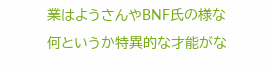業はようさんやBNF氏の様な何というか特異的な才能がな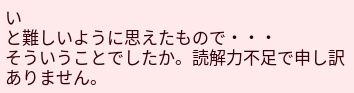い
と難しいように思えたもので・・・
そういうことでしたか。読解力不足で申し訳ありません。